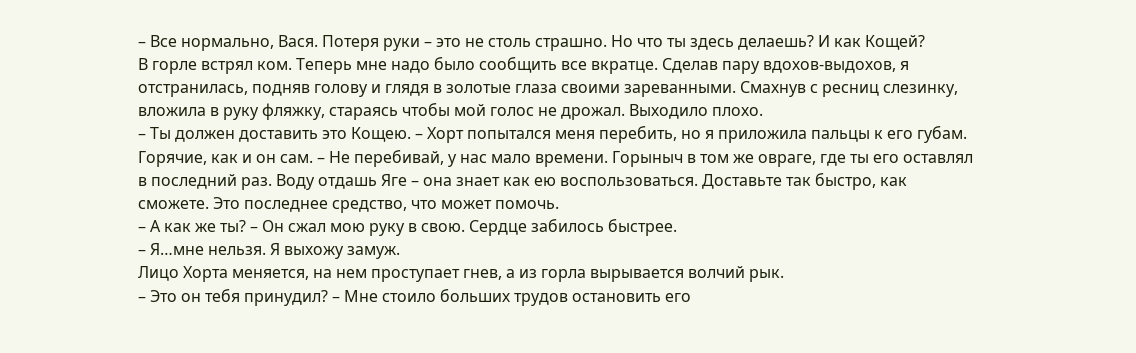– Все нормально, Вася. Потеря руки – это не столь страшно. Но что ты здесь делаешь? И как Кощей?
В горле встрял ком. Теперь мне надо было сообщить все вкратце. Сделав пару вдохов-выдохов, я отстранилась, подняв голову и глядя в золотые глаза своими зареванными. Смахнув с ресниц слезинку, вложила в руку фляжку, стараясь чтобы мой голос не дрожал. Выходило плохо.
– Ты должен доставить это Кощею. – Хорт попытался меня перебить, но я приложила пальцы к его губам. Горячие, как и он сам. – Не перебивай, у нас мало времени. Горыныч в том же овраге, где ты его оставлял в последний раз. Воду отдашь Яге – она знает как ею воспользоваться. Доставьте так быстро, как сможете. Это последнее средство, что может помочь.
– А как же ты? – Он сжал мою руку в свою. Сердце забилось быстрее.
– Я…мне нельзя. Я выхожу замуж.
Лицо Хорта меняется, на нем проступает гнев, а из горла вырывается волчий рык.
– Это он тебя принудил? – Мне стоило больших трудов остановить его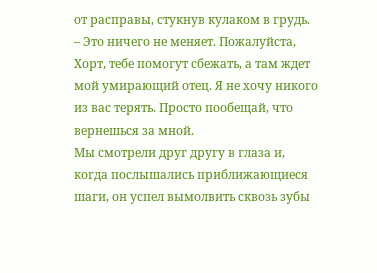от расправы, стукнув кулаком в грудь.
– Это ничего не меняет. Пожалуйста, Хорт, тебе помогут сбежать, а там ждет мой умирающий отец. Я не хочу никого из вас терять. Просто пообещай, что вернешься за мной.
Мы смотрели друг другу в глаза и, когда послышались приближающиеся шаги, он успел вымолвить сквозь зубы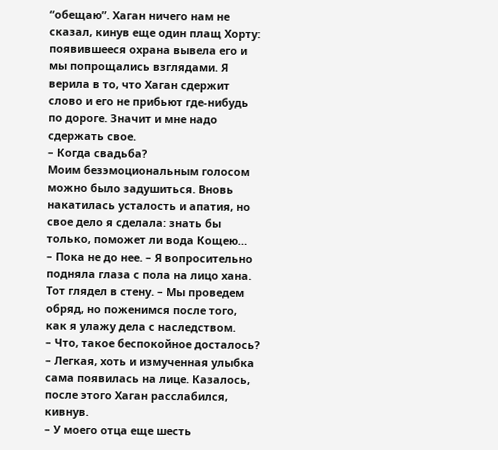“обещаю”. Хаган ничего нам не сказал, кинув еще один плащ Хорту: появившееся охрана вывела его и мы попрощались взглядами. Я верила в то, что Хаган сдержит слово и его не прибьют где-нибудь по дороге. Значит и мне надо сдержать свое.
– Когда свадьба?
Моим безэмоциональным голосом можно было задушиться. Вновь накатилась усталость и апатия, но свое дело я сделала: знать бы только, поможет ли вода Кощею…
– Пока не до нее. – Я вопросительно подняла глаза с пола на лицо хана. Тот глядел в стену. – Мы проведем обряд, но поженимся после того, как я улажу дела с наследством.
– Что, такое беспокойное досталось? – Легкая, хоть и измученная улыбка сама появилась на лице. Казалось, после этого Хаган расслабился, кивнув.
– У моего отца еще шесть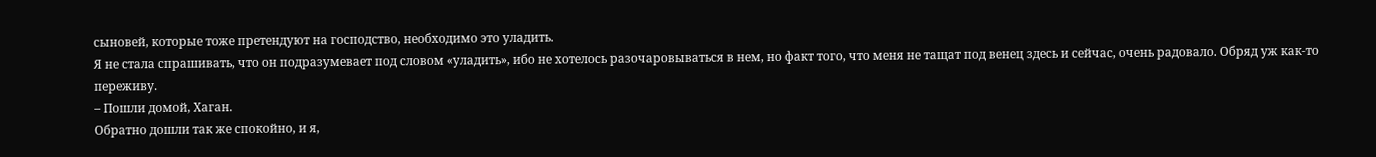сыновей, которые тоже претендуют на господство, необходимо это уладить.
Я не стала спрашивать, что он подразумевает под словом «уладить», ибо не хотелось разочаровываться в нем, но факт того, что меня не тащат под венец здесь и сейчас, очень радовало. Обряд уж как-то переживу.
– Пошли домой, Хаган.
Обратно дошли так же спокойно, и я,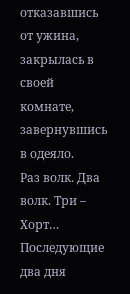отказавшись от ужина, закрылась в своей комнате, завернувшись в одеяло.
Раз волк. Два волк. Три – Хорт…
Последующие два дня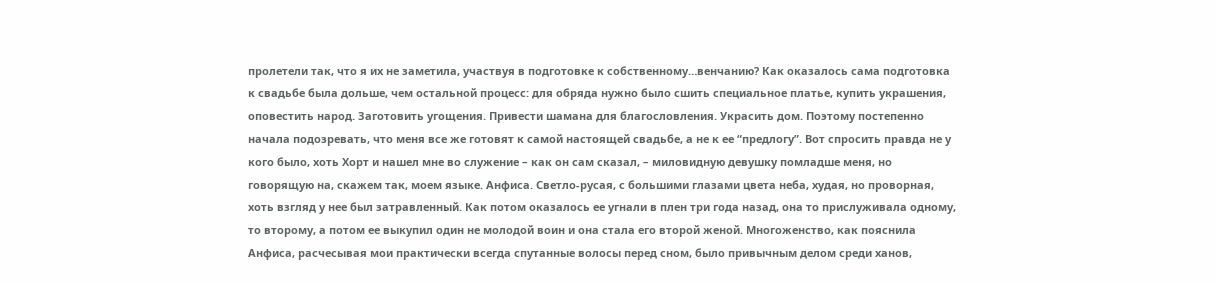пролетели так, что я их не заметила, участвуя в подготовке к собственному…венчанию? Как оказалось сама подготовка к свадьбе была дольше, чем остальной процесс: для обряда нужно было сшить специальное платье, купить украшения, оповестить народ. Заготовить угощения. Привести шамана для благословления. Украсить дом. Поэтому постепенно начала подозревать, что меня все же готовят к самой настоящей свадьбе, а не к ее “предлогу”. Вот спросить правда не у кого было, хоть Хорт и нашел мне во служение – как он сам сказал, – миловидную девушку помладше меня, но говорящую на, скажем так, моем языке. Анфиса. Светло-русая, с большими глазами цвета неба, худая, но проворная, хоть взгляд у нее был затравленный. Как потом оказалось ее угнали в плен три года назад, она то прислуживала одному, то второму, а потом ее выкупил один не молодой воин и она стала его второй женой. Многоженство, как пояснила Анфиса, расчесывая мои практически всегда спутанные волосы перед сном, было привычным делом среди ханов,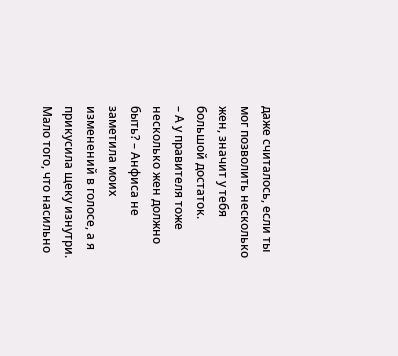даже считалось, если ты мог позволить несколько жен, значит у тебя большой достаток.
– А у правителя тоже несколько жен должно быть? – Анфиса не заметила моих изменений в голосе, а я прикусила щеку изнутри. Мало того, что насильно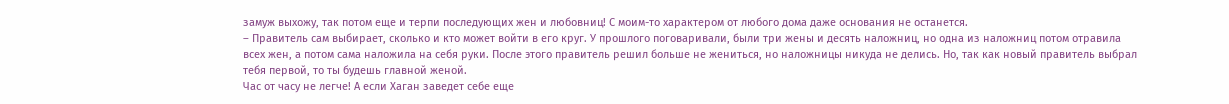замуж выхожу, так потом еще и терпи последующих жен и любовниц! С моим-то характером от любого дома даже основания не останется.
– Правитель сам выбирает, сколько и кто может войти в его круг. У прошлого поговаривали, были три жены и десять наложниц, но одна из наложниц потом отравила всех жен, а потом сама наложила на себя руки. После этого правитель решил больше не жениться, но наложницы никуда не делись. Но, так как новый правитель выбрал тебя первой, то ты будешь главной женой.
Час от часу не легче! А если Хаган заведет себе еще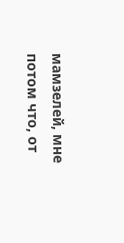мамзелей, мне потом что, от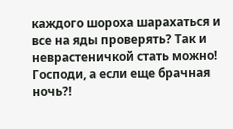каждого шороха шарахаться и все на яды проверять? Так и неврастеничкой стать можно!
Господи, а если еще брачная ночь?!